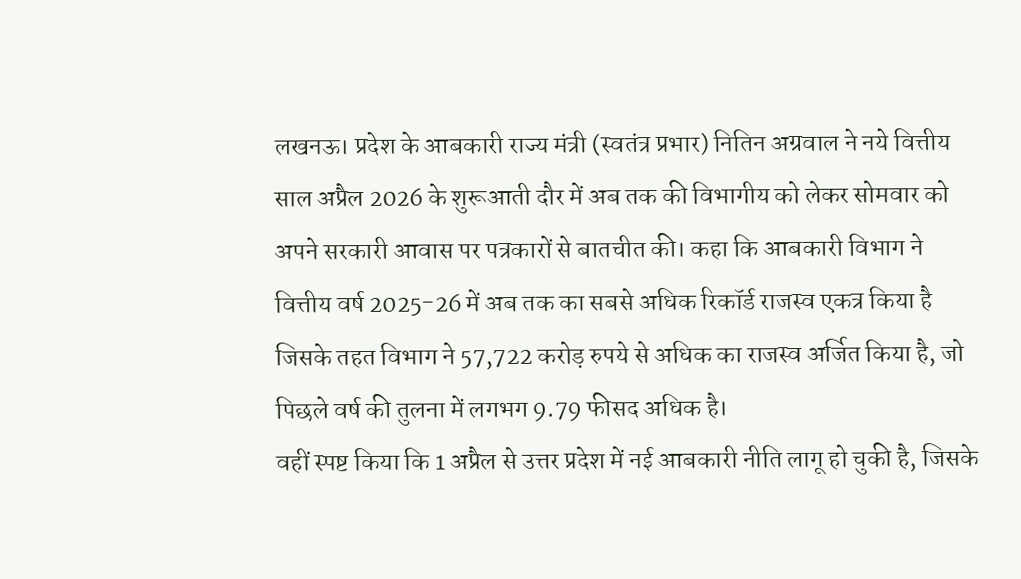लखनऊ। प्रदेश के आबकारी राज्य मंत्री (स्वतंत्र प्रभार) नितिन अग्रवाल ने नये वित्तीय साल अप्रैल 2026 के शुरूआती दौर में अब तक की विभागीय को लेकर सोमवार को अपने सरकारी आवास पर पत्रकारों से बातचीत की। कहा कि आबकारी विभाग ने वित्तीय वर्ष 2025-26 में अब तक का सबसे अधिक रिकॉर्ड राजस्व एकत्र किया है जिसके तहत विभाग ने 57,722 करोड़ रुपये से अधिक का राजस्व अर्जित किया है, जो पिछले वर्ष की तुलना में लगभग 9.79 फीसद अधिक है।
वहीं स्पष्ट किया कि 1 अप्रैल से उत्तर प्रदेश में नई आबकारी नीति लागू हो चुकी है, जिसके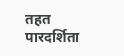तहत पारदर्शिता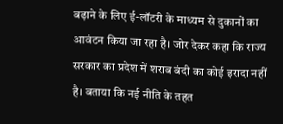बढ़ाने के लिए ई-लॉटरी के माध्यम से दुकानों का आवंटन किया जा रहा है। जोर देकर कहा कि राज्य सरकार का प्रदेश में शराब बंदी का कोई इरादा नहीं है। बताया कि नई नीति के तहत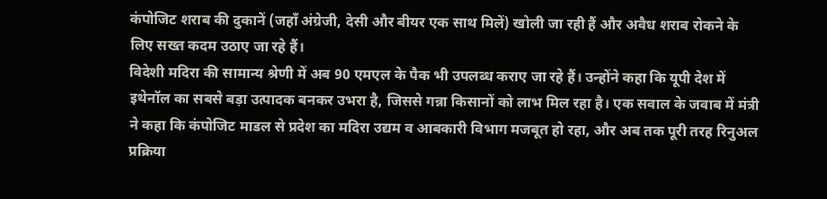कंपोजिट शराब की दुकानें (जहाँ अंग्रेजी, देसी और बीयर एक साथ मिलें) खोली जा रही हैं और अवैध शराब रोकने के लिए सख्त कदम उठाए जा रहे हैं।
विदेशी मदिरा की सामान्य श्रेणी में अब 90 एमएल के पैक भी उपलब्ध कराए जा रहे हैं। उन्होंने कहा कि यूपी देश में इथेनॉल का सबसे बड़ा उत्पादक बनकर उभरा है, जिससे गन्ना किसानों को लाभ मिल रहा है। एक सवाल के जवाब में मंत्री ने कहा कि कंपोजिट माडल से प्रदेश का मदिरा उद्यम व आबकारी विभाग मजबूत हो रहा, और अब तक पूरी तरह रिनुअल प्रक्रिया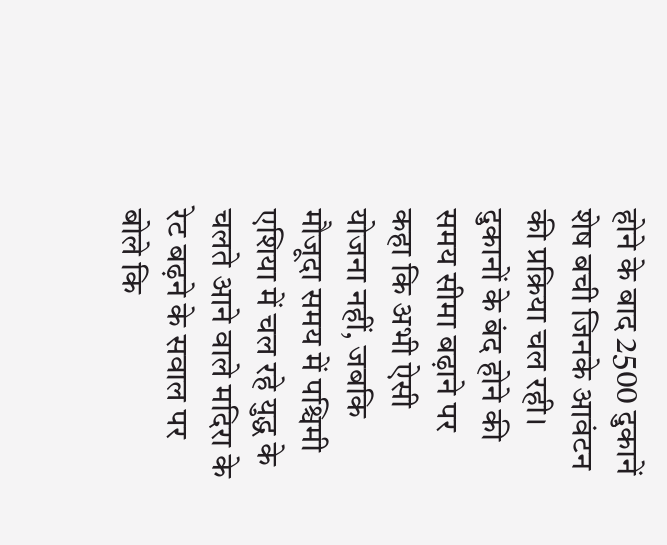होने के बाद 2500 दुकानें शेष बची जिनके आवंटन की प्रक्रिया चल रही।
दुकानों के बंद होने की समय सीमा बढ़ाने पर कहा कि अभी ऐसी योजना नहीं, जबकि मौजूदा समय में पश्चिमी एशिया में चल रहे युद्ध के चलते आने वाले मदिरा के रेट बढ़ने के सवाल पर बोले कि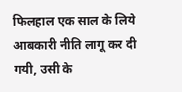फिलहाल एक साल के लिये आबकारी नीति लागू कर दी गयी, उसी के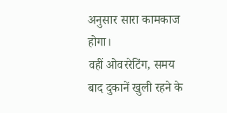अनुसार सारा कामकाज होगा।
वहीं ओवररेटिंग, समय बाद दुकानें खुली रहने के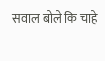सवाल बोले कि चाहे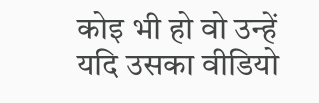कोइ भी हो वो उन्हें यदि उसका वीडियो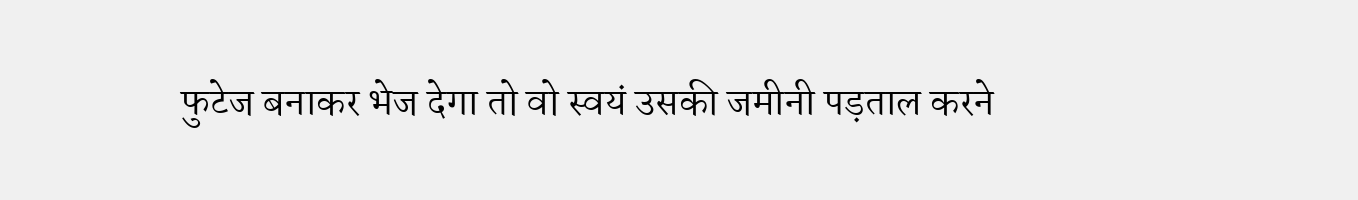फुटेज बनाकर भेज देगा तो वो स्वयं उसकी जमीनी पड़ताल करने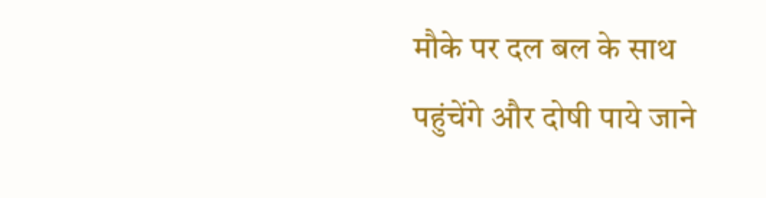मौके पर दल बल के साथ पहुंचेंगे और दोषी पाये जाने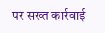पर सख्त कार्रवाई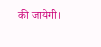की जायेगी।